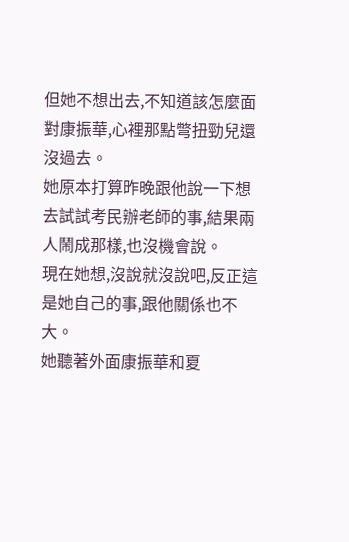但她不想出去,不知道該怎麼面對康振華,心裡那點彆扭勁兒還沒過去。
她原本打算昨晚跟他說一下想去試試考民辦老師的事,結果兩人鬧成那樣,也沒機會說。
現在她想,沒說就沒說吧,反正這是她自己的事,跟他關係也不大。
她聽著外面康振華和夏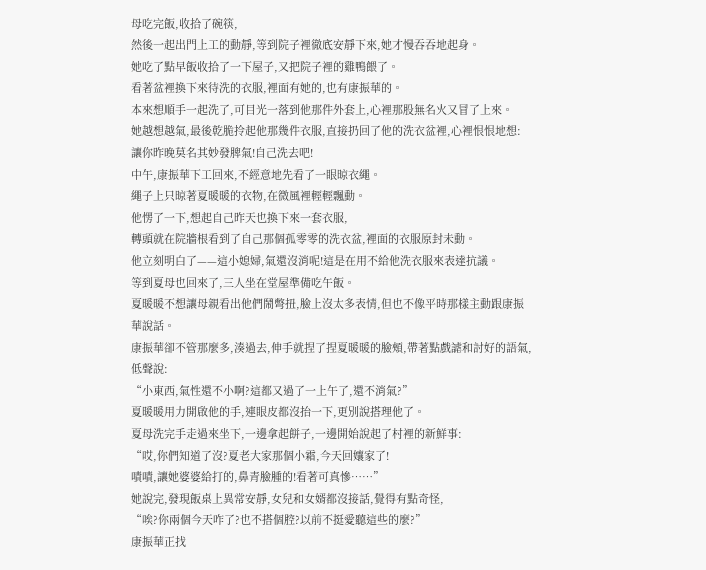母吃完飯,收拾了碗筷,
然後一起出門上工的動靜,等到院子裡徹底安靜下來,她才慢吞吞地起身。
她吃了點早飯收拾了一下屋子,又把院子裡的雞鴨餵了。
看著盆裡換下來待洗的衣服,裡面有她的,也有康振華的。
本來想順手一起洗了,可目光一落到他那件外套上,心裡那股無名火又冒了上來。
她越想越氣,最後乾脆拎起他那幾件衣服,直接扔回了他的洗衣盆裡,心裡恨恨地想:
讓你昨晚莫名其妙發脾氣!自己洗去吧!
中午,康振華下工回來,不經意地先看了一眼晾衣繩。
繩子上只晾著夏暖暖的衣物,在微風裡輕輕飄動。
他愣了一下,想起自己昨天也換下來一套衣服,
轉頭就在院牆根看到了自己那個孤零零的洗衣盆,裡面的衣服原封未動。
他立刻明白了——這小媳婦,氣還沒消呢!這是在用不給他洗衣服來表達抗議。
等到夏母也回來了,三人坐在堂屋準備吃午飯。
夏暖暖不想讓母親看出他們鬧彆扭,臉上沒太多表情,但也不像平時那樣主動跟康振華說話。
康振華卻不管那麼多,湊過去,伸手就捏了捏夏暖暖的臉頰,帶著點戲謔和討好的語氣,低聲說:
“小東西,氣性還不小啊?這都又過了一上午了,還不消氣?”
夏暖暖用力開啟他的手,連眼皮都沒抬一下,更別說搭理他了。
夏母洗完手走過來坐下,一邊拿起餅子,一邊開始說起了村裡的新鮮事:
“哎,你們知道了沒?夏老大家那個小霜,今天回孃家了!
嘖嘖,讓她婆婆給打的,鼻青臉腫的!看著可真慘……”
她說完,發現飯桌上異常安靜,女兒和女婿都沒接話,覺得有點奇怪,
“唉?你兩個今天咋了?也不搭個腔?以前不挺愛聽這些的麼?”
康振華正找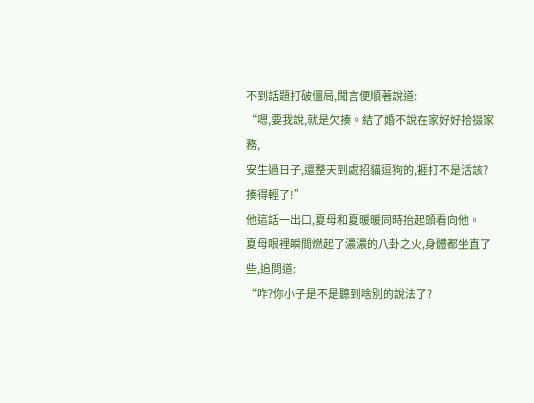不到話題打破僵局,聞言便順著說道:
“嗯,要我說,就是欠揍。結了婚不說在家好好拾掇家務,
安生過日子,還整天到處招貓逗狗的,捱打不是活該?揍得輕了!”
他這話一出口,夏母和夏暖暖同時抬起頭看向他。
夏母眼裡瞬間燃起了濃濃的八卦之火,身體都坐直了些,追問道:
“咋?你小子是不是聽到啥別的說法了?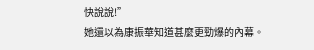快說說!”
她還以為康振華知道甚麼更勁爆的內幕。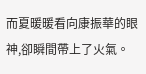而夏暖暖看向康振華的眼神,卻瞬間帶上了火氣。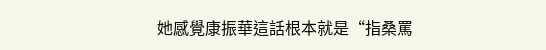她感覺康振華這話根本就是“指桑罵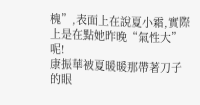槐”,表面上在說夏小霜,實際上是在點她昨晚“氣性大”呢!
康振華被夏暖暖那帶著刀子的眼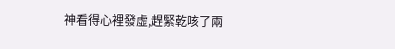神看得心裡發虛,趕緊乾咳了兩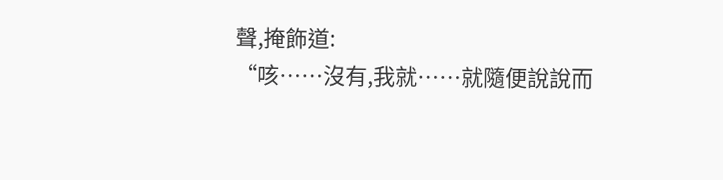聲,掩飾道:
“咳……沒有,我就……就隨便說說而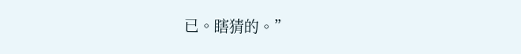已。瞎猜的。”